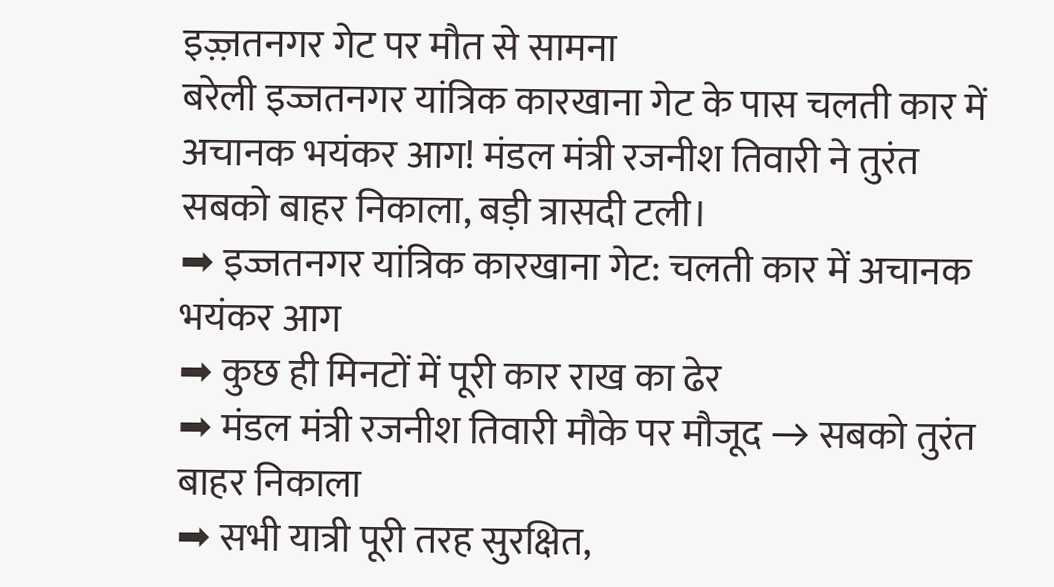इज़्ज़तनगर गेट पर मौत से सामना
बरेली इज्जतनगर यांत्रिक कारखाना गेट के पास चलती कार में अचानक भयंकर आग! मंडल मंत्री रजनीश तिवारी ने तुरंत सबको बाहर निकाला, बड़ी त्रासदी टली।
➡ इज्जतनगर यांत्रिक कारखाना गेट: चलती कार में अचानक भयंकर आग
➡ कुछ ही मिनटों में पूरी कार राख का ढेर
➡ मंडल मंत्री रजनीश तिवारी मौके पर मौजूद → सबको तुरंत बाहर निकाला
➡ सभी यात्री पूरी तरह सुरक्षित,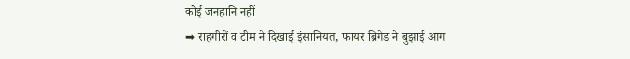कोई जनहानि नहीं
➡ राहगीरों व टीम ने दिखाई इंसानियत, फायर ब्रिगेड ने बुझाई आग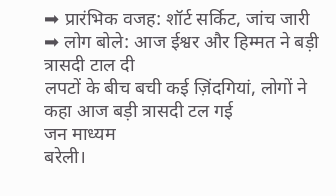➡ प्रारंभिक वजह: शॉर्ट सर्किट, जांच जारी
➡ लोग बोले: आज ईश्वर और हिम्मत ने बड़ी त्रासदी टाल दी
लपटों के बीच बची कई ज़िंदगियां, लोगों ने कहा आज बड़ी त्रासदी टल गई
जन माध्यम
बरेली।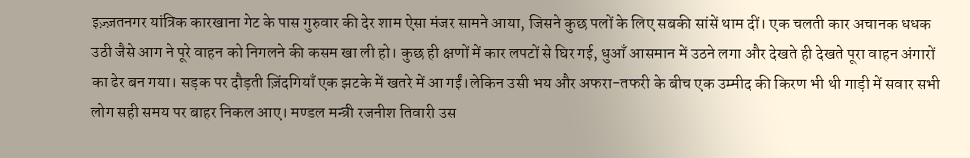इज़्ज़तनगर यांत्रिक कारखाना गेट के पास गुरुवार की देर शाम ऐसा मंजर सामने आया, जिसने कुछ पलों के लिए सबकी सांसें थाम दीं। एक चलती कार अचानक धधक उठी जैसे आग ने पूरे वाहन को निगलने की कसम खा ली हो। कुछ ही क्षणों में कार लपटों से घिर गई, धुआँ आसमान में उठने लगा और देखते ही देखते पूरा वाहन अंगारों का ढेर बन गया। सड़क पर दौड़ती ज़िंदगियाँ एक झटके में खतरे में आ गईं।लेकिन उसी भय और अफरा-तफरी के बीच एक उम्मीद की किरण भी थी गाड़ी में सवार सभी लोग सही समय पर बाहर निकल आए। मण्डल मन्त्री रजनीश तिवारी उस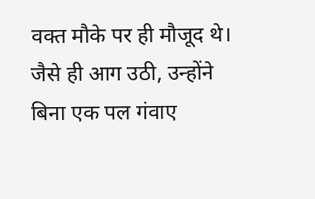वक्त मौके पर ही मौजूद थे। जैसे ही आग उठी, उन्होंने बिना एक पल गंवाए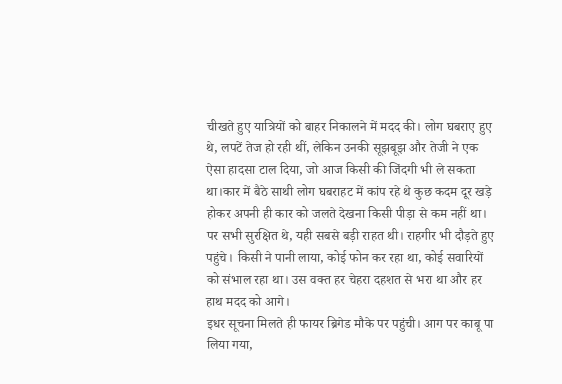चीखते हुए यात्रियों को बाहर निकालने में मदद की। लोग घबराए हुए थे, लपटें तेज हो रही थीं, लेकिन उनकी सूझबूझ और तेजी ने एक ऐसा हादसा टाल दिया, जो आज किसी की जिंदगी भी ले सकता था।कार में बैठे साथी लोग घबराहट में कांप रहे थे कुछ कदम दूर खड़े होकर अपनी ही कार को जलते देखना किसी पीड़ा से कम नहीं था। पर सभी सुरक्षित थे, यही सबसे बड़ी राहत थी। राहगीर भी दौड़ते हुए पहुंचे। किसी ने पानी लाया, कोई फोन कर रहा था, कोई सवारियों को संभाल रहा था। उस वक्त हर चेहरा दहशत से भरा था और हर हाथ मदद को आगे।
इधर सूचना मिलते ही फायर ब्रिगेड मौके पर पहुंची। आग पर काबू पा लिया गया,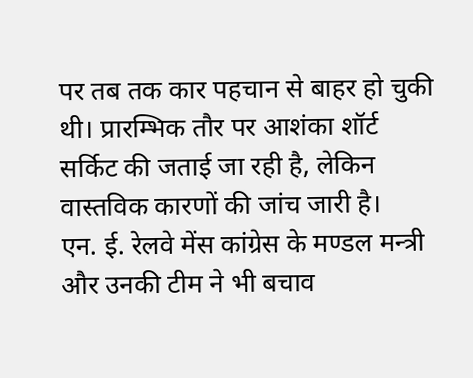पर तब तक कार पहचान से बाहर हो चुकी थी। प्रारम्भिक तौर पर आशंका शॉर्ट सर्किट की जताई जा रही है, लेकिन वास्तविक कारणों की जांच जारी है।
एन. ई. रेलवे मेंस कांग्रेस के मण्डल मन्त्री और उनकी टीम ने भी बचाव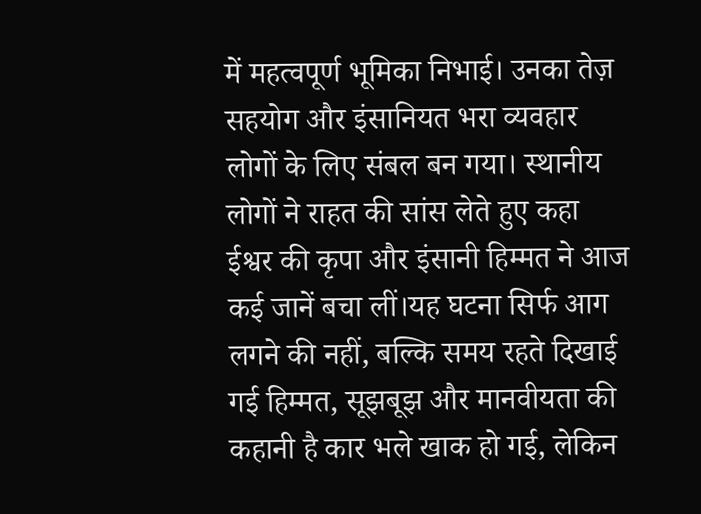में महत्वपूर्ण भूमिका निभाई। उनका तेज़ सहयोग और इंसानियत भरा व्यवहार लोगों के लिए संबल बन गया। स्थानीय लोगों ने राहत की सांस लेते हुए कहा ईश्वर की कृपा और इंसानी हिम्मत ने आज कई जानें बचा लीं।यह घटना सिर्फ आग लगने की नहीं, बल्कि समय रहते दिखाई गई हिम्मत, सूझबूझ और मानवीयता की कहानी है कार भले खाक हो गई, लेकिन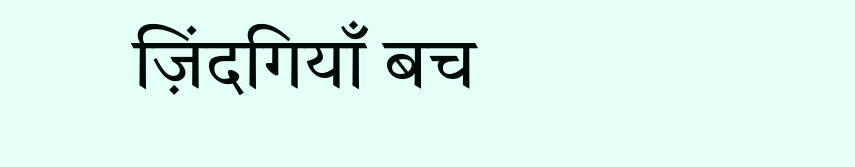ज़िंदगियाँ बच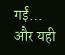गईं… और यही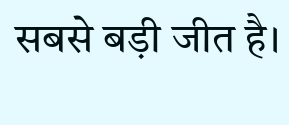सबसे बड़ी जीत है।